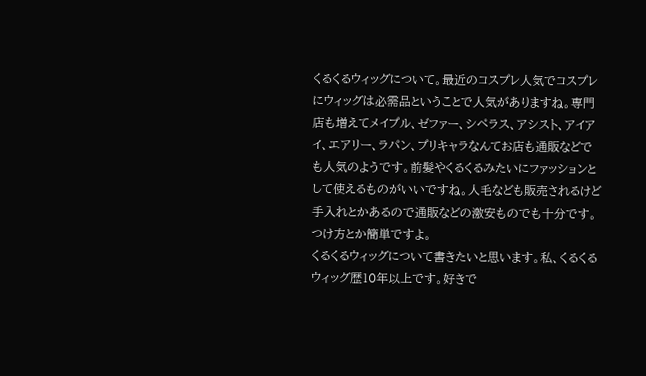くるくるウィッグについて。最近のコスプレ人気でコスプレにウィッグは必需品ということで人気がありますね。専門店も増えてメイプル、ゼファー、シペラス、アシスト、アイアイ、エアリー、ラパン、プリキャラなんてお店も通販などでも人気のようです。前髪やくるくるみたいにファッションとして使えるものがいいですね。人毛なども販売されるけど手入れとかあるので通販などの激安ものでも十分です。つけ方とか簡単ですよ。
くるくるウィッグについて書きたいと思います。私、くるくるウィッグ歴10年以上です。好きで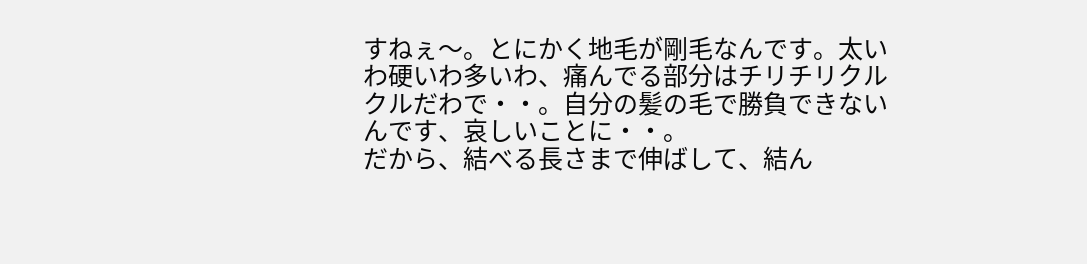すねぇ〜。とにかく地毛が剛毛なんです。太いわ硬いわ多いわ、痛んでる部分はチリチリクルクルだわで・・。自分の髪の毛で勝負できないんです、哀しいことに・・。
だから、結べる長さまで伸ばして、結ん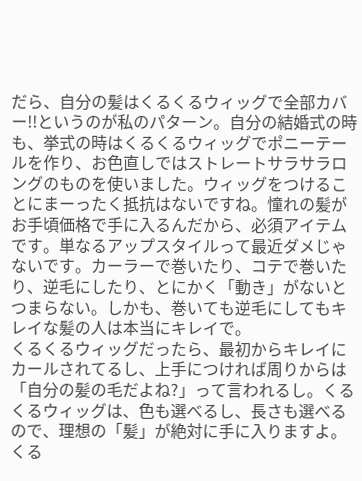だら、自分の髪はくるくるウィッグで全部カバー!!というのが私のパターン。自分の結婚式の時も、挙式の時はくるくるウィッグでポニーテールを作り、お色直しではストレートサラサラロングのものを使いました。ウィッグをつけることにまーったく抵抗はないですね。憧れの髪がお手頃価格で手に入るんだから、必須アイテムです。単なるアップスタイルって最近ダメじゃないです。カーラーで巻いたり、コテで巻いたり、逆毛にしたり、とにかく「動き」がないとつまらない。しかも、巻いても逆毛にしてもキレイな髪の人は本当にキレイで。
くるくるウィッグだったら、最初からキレイにカールされてるし、上手につければ周りからは「自分の髪の毛だよね?」って言われるし。くるくるウィッグは、色も選べるし、長さも選べるので、理想の「髪」が絶対に手に入りますよ。くる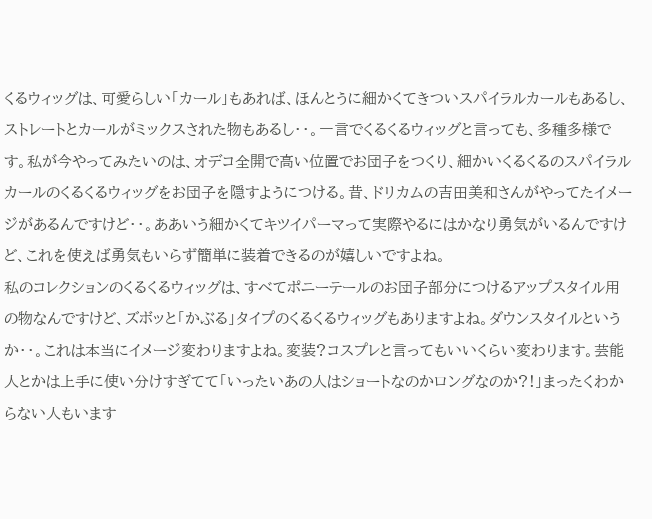くるウィッグは、可愛らしい「カール」もあれば、ほんとうに細かくてきついスパイラルカールもあるし、ストレートとカールがミックスされた物もあるし・・。一言でくるくるウィッグと言っても、多種多様です。私が今やってみたいのは、オデコ全開で高い位置でお団子をつくり、細かいくるくるのスパイラルカールのくるくるウィッグをお団子を隠すようにつける。昔、ドリカムの吉田美和さんがやってたイメージがあるんですけど・・。ああいう細かくてキツイパーマって実際やるにはかなり勇気がいるんですけど、これを使えば勇気もいらず簡単に装着できるのが嬉しいですよね。
私のコレクションのくるくるウィッグは、すべてポニーテールのお団子部分につけるアップスタイル用の物なんですけど、ズボッと「かぶる」タイプのくるくるウィッグもありますよね。ダウンスタイルというか・・。これは本当にイメージ変わりますよね。変装?コスプレと言ってもいいくらい変わります。芸能人とかは上手に使い分けすぎてて「いったいあの人はショートなのかロングなのか?!」まったくわからない人もいます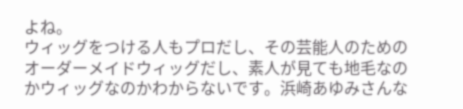よね。
ウィッグをつける人もプロだし、その芸能人のためのオーダーメイドウィッグだし、素人が見ても地毛なのかウィッグなのかわからないです。浜崎あゆみさんな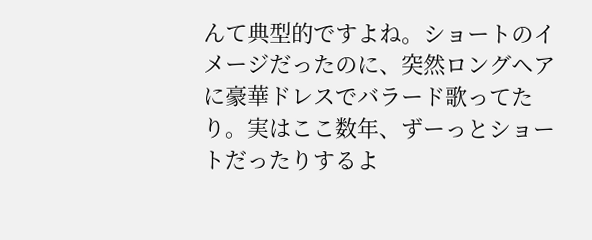んて典型的ですよね。ショートのイメージだったのに、突然ロングヘアに豪華ドレスでバラード歌ってたり。実はここ数年、ずーっとショートだったりするよ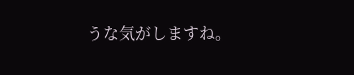うな気がしますね。